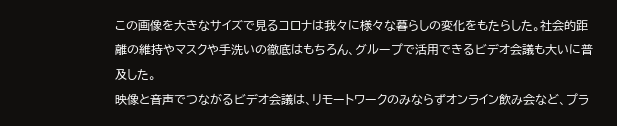この画像を大きなサイズで見るコロナは我々に様々な暮らしの変化をもたらした。社会的距離の維持やマスクや手洗いの徹底はもちろん、グループで活用できるビデオ会議も大いに普及した。
映像と音声でつながるビデオ会議は、リモートワークのみならずオンライン飲み会など、プラ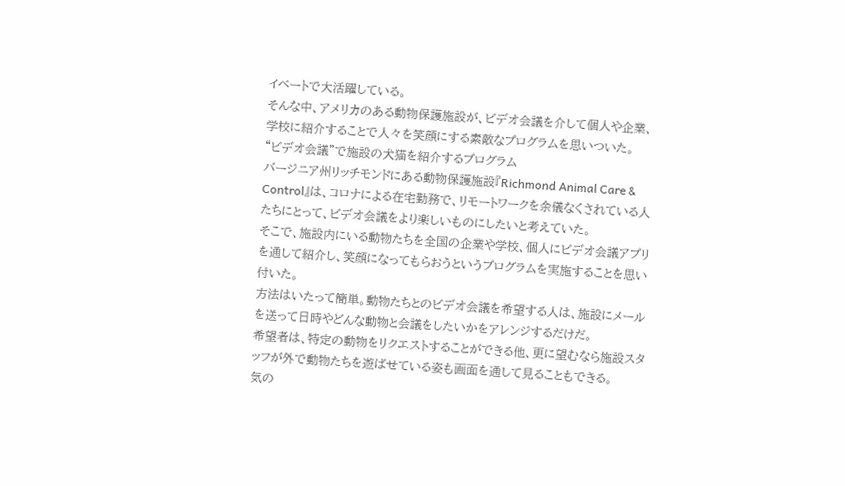イベートで大活躍している。
そんな中、アメリカのある動物保護施設が、ビデオ会議を介して個人や企業、学校に紹介することで人々を笑顔にする素敵なプログラムを思いついた。
“ビデオ会議”で施設の犬猫を紹介するプログラム
バージニア州リッチモンドにある動物保護施設『Richmond Animal Care & Control』は、コロナによる在宅勤務で、リモートワークを余儀なくされている人たちにとって、ビデオ会議をより楽しいものにしたいと考えていた。
そこで、施設内にいる動物たちを全国の企業や学校、個人にビデオ会議アプリを通して紹介し、笑顔になってもらおうというプログラムを実施することを思い付いた。
方法はいたって簡単。動物たちとのビデオ会議を希望する人は、施設にメールを送って日時やどんな動物と会議をしたいかをアレンジするだけだ。
希望者は、特定の動物をリクエストすることができる他、更に望むなら施設スタッフが外で動物たちを遊ばせている姿も画面を通して見ることもできる。
気の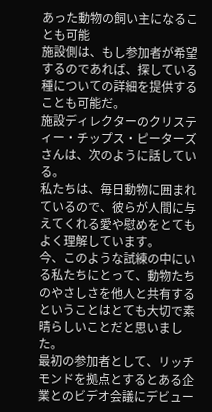あった動物の飼い主になることも可能
施設側は、もし参加者が希望するのであれば、探している種についての詳細を提供することも可能だ。
施設ディレクターのクリスティー・チップス・ピーターズさんは、次のように話している。
私たちは、毎日動物に囲まれているので、彼らが人間に与えてくれる愛や慰めをとてもよく理解しています。
今、このような試練の中にいる私たちにとって、動物たちのやさしさを他人と共有するということはとても大切で素晴らしいことだと思いました。
最初の参加者として、リッチモンドを拠点とするとある企業とのビデオ会議にデビュー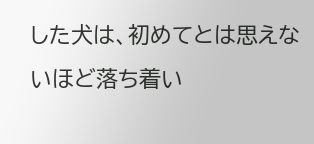した犬は、初めてとは思えないほど落ち着い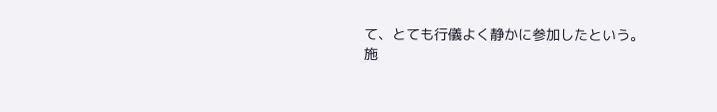て、とても行儀よく静かに参加したという。
施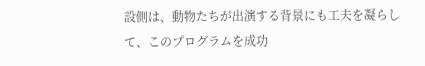設側は、動物たちが出演する背景にも工夫を凝らして、このプログラムを成功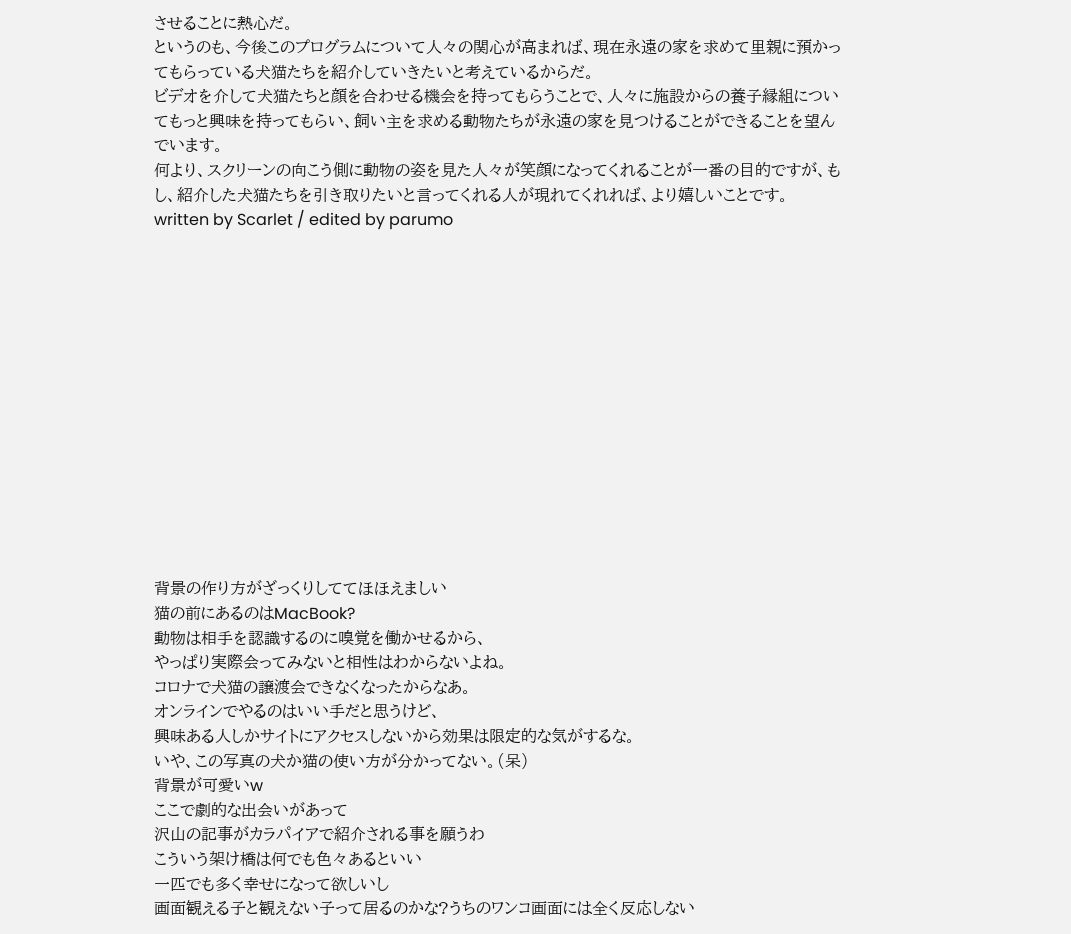させることに熱心だ。
というのも、今後このプログラムについて人々の関心が高まれば、現在永遠の家を求めて里親に預かってもらっている犬猫たちを紹介していきたいと考えているからだ。
ビデオを介して犬猫たちと顔を合わせる機会を持ってもらうことで、人々に施設からの養子縁組についてもっと興味を持ってもらい、飼い主を求める動物たちが永遠の家を見つけることができることを望んでいます。
何より、スクリーンの向こう側に動物の姿を見た人々が笑顔になってくれることが一番の目的ですが、もし、紹介した犬猫たちを引き取りたいと言ってくれる人が現れてくれれば、より嬉しいことです。
written by Scarlet / edited by parumo














背景の作り方がざっくりしててほほえましい
猫の前にあるのはMacBook?
動物は相手を認識するのに嗅覚を働かせるから、
やっぱり実際会ってみないと相性はわからないよね。
コロナで犬猫の譲渡会できなくなったからなあ。
オンラインでやるのはいい手だと思うけど、
興味ある人しかサイトにアクセスしないから効果は限定的な気がするな。
いや、この写真の犬か猫の使い方が分かってない。(呆)
背景が可愛いw
ここで劇的な出会いがあって
沢山の記事がカラパイアで紹介される事を願うわ
こういう架け橋は何でも色々あるといい
一匹でも多く幸せになって欲しいし
画面観える子と観えない子って居るのかな?うちのワンコ画面には全く反応しない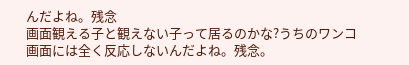んだよね。残念
画面観える子と観えない子って居るのかな?うちのワンコ画面には全く反応しないんだよね。残念。